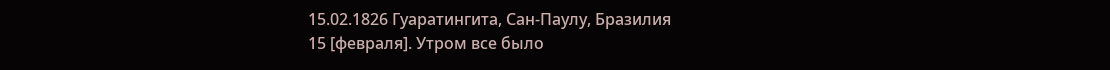15.02.1826 Гуаратингита, Сан-Паулу, Бразилия
15 [февраля]. Утром все было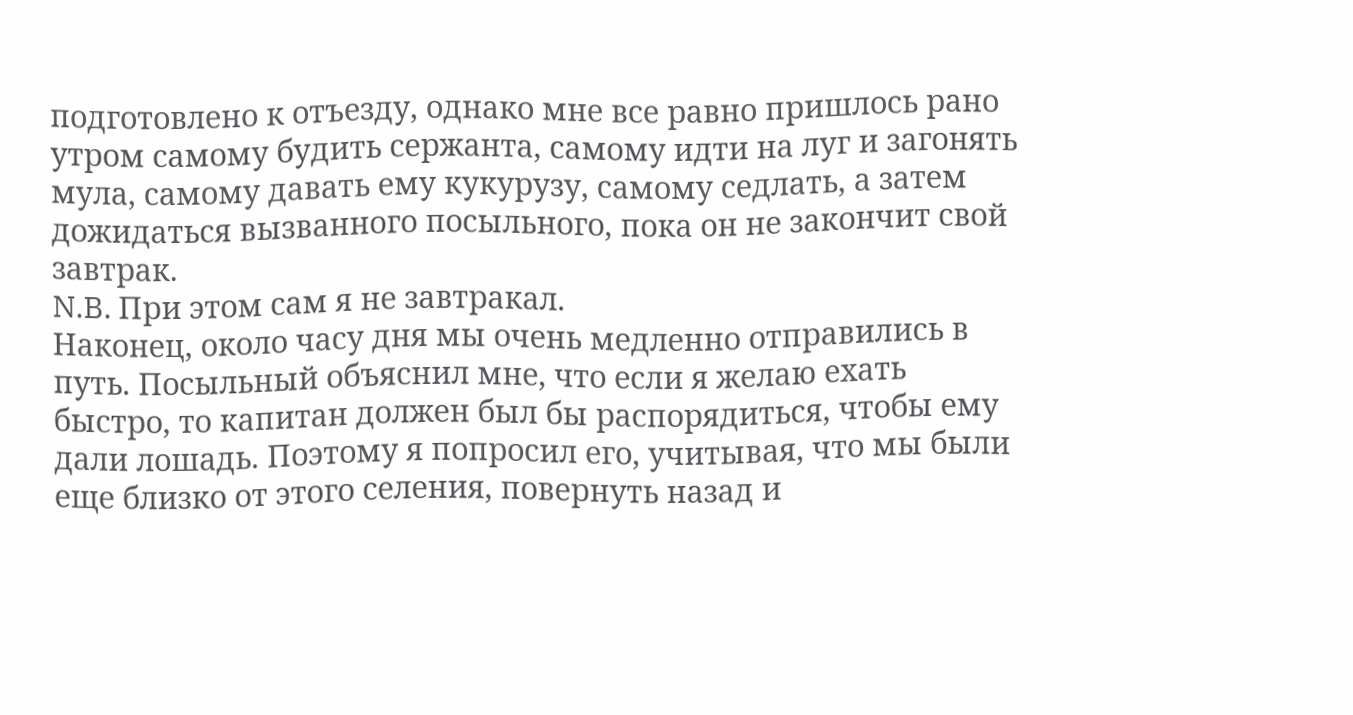подготовлено к отъезду, однако мне все равно пришлось рано утром самому будить сержанта, самому идти на луг и загонять мула, самому давать ему кукурузу, самому седлать, а затем дожидаться вызванного посыльного, пока он не закончит свой завтрак.
N.B. При этом сам я не завтракал.
Наконец, около часу дня мы очень медленно отправились в путь. Посыльный объяснил мне, что если я желаю ехать быстро, то капитан должен был бы распорядиться, чтобы ему дали лошадь. Поэтому я попросил его, учитывая, что мы были еще близко от этого селения, повернуть назад и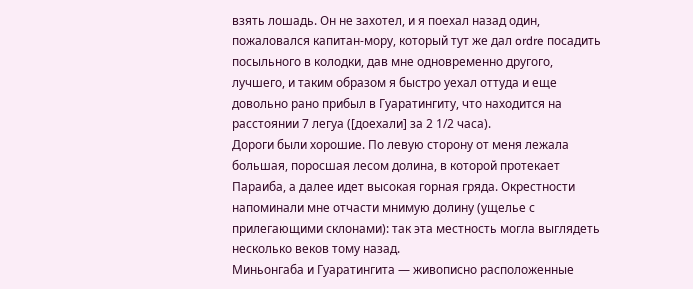взять лошадь. Он не захотел, и я поехал назад один, пожаловался капитан-мору, который тут же дал ordre посадить посыльного в колодки, дав мне одновременно другого, лучшего, и таким образом я быстро уехал оттуда и еще довольно рано прибыл в Гуаратингиту, что находится на расстоянии 7 легуа ([доехали] за 2 1/2 часа).
Дороги были хорошие. По левую сторону от меня лежала большая, поросшая лесом долина, в которой протекает Параиба, а далее идет высокая горная гряда. Окрестности напоминали мне отчасти мнимую долину (ущелье с прилегающими склонами): так эта местность могла выглядеть несколько веков тому назад.
Миньонгаба и Гуаратингита — живописно расположенные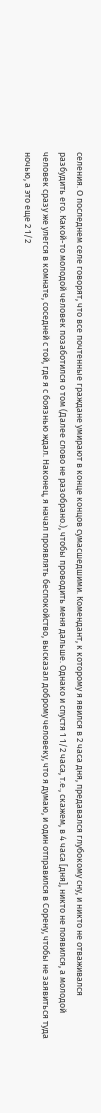селения. О последнем селе говорят, что все почтенные граждане умирают в конце концов сумасшедшими. Комендант, к которому я явился в 2 часа дня, предавался глубокому сну, и никто не отваживался разбудить его. Какой-то молодой человек позаботился о том (Далее слово не разобрано.), чтобы проводить меня дальше. Однако и спустя 1 1/2 часа, т.е., скажем, в 4 часа [дня], никто не появился, а молодой человек сразу же улегся в комнате, соседней с той, где я с боязнью ждал. Наконец, я начал проявлять беспокойство, высказал доброму человеку, что я думаю, и один отправился в Сорену, чтобы не заявиться туда ночью, а это еще 2 1/2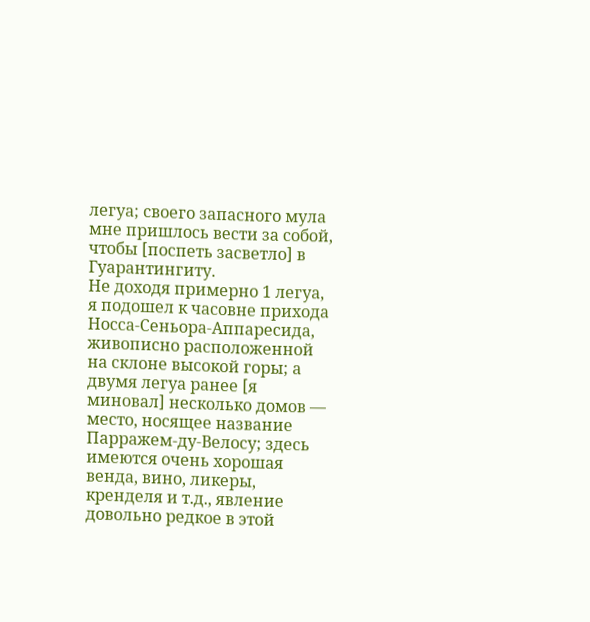легуа; своего запасного мула мне пришлось вести за собой, чтобы [поспеть засветло] в Гуарантингиту.
Не доходя примерно 1 легуа, я подошел к часовне прихода Носса-Сеньора-Аппаресида, живописно расположенной на склоне высокой горы; а двумя легуа ранее [я миновал] несколько домов — место, носящее название Парражем-ду-Велосу; здесь имеются очень хорошая венда, вино, ликеры, кренделя и т.д., явление довольно редкое в этой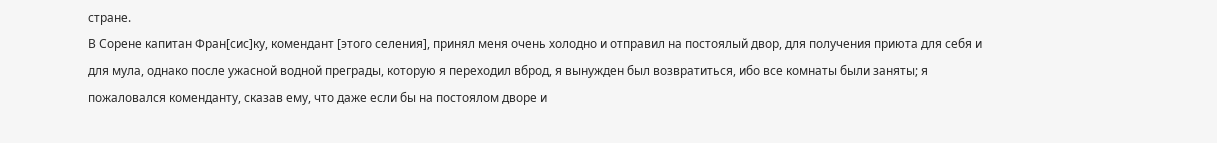стране.
В Сорене капитан Фран[сис]ку, комендант [этого селения], принял меня очень холодно и отправил на постоялый двор, для получения приюта для себя и для мула, однако после ужасной водной преграды, которую я переходил вброд, я вынужден был возвратиться, ибо все комнаты были заняты; я пожаловался коменданту, сказав ему, что даже если бы на постоялом дворе и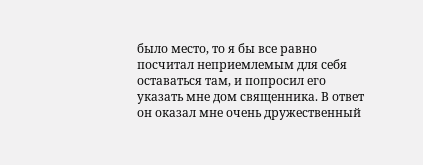было место, то я бы все равно посчитал неприемлемым для себя оставаться там, и попросил его указать мне дом священника. В ответ он оказал мне очень дружественный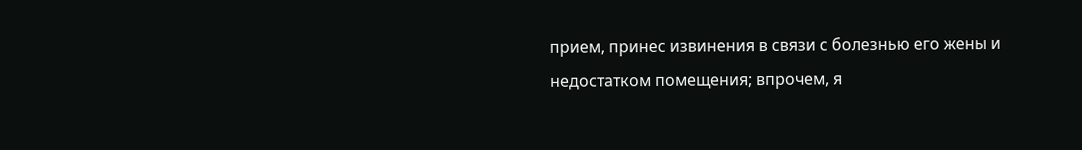прием, принес извинения в связи с болезнью его жены и недостатком помещения; впрочем, я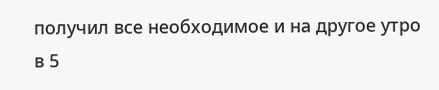получил все необходимое и на другое утро в 5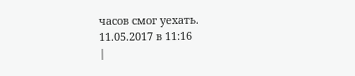часов смог уехать.
11.05.2017 в 11:16
|